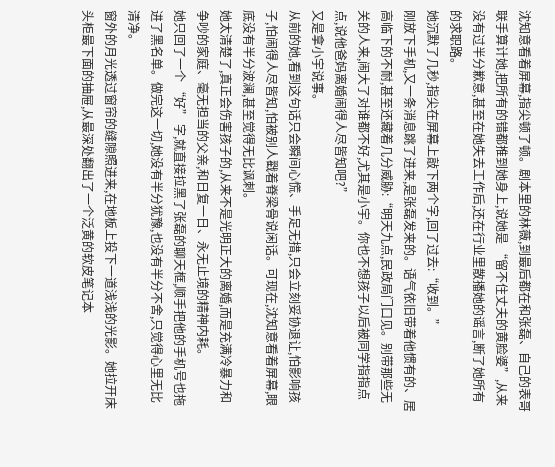沈知意看着屏幕,指尖顿了顿。剧本里的林薇,到最后都在和张磊、自己的表哥联手算计她,把所有的错都推到她身上,说她是 “留不住丈夫的黄脸婆”,从来没有过半分歉意,甚至在她失去工作后,还在行业里散播她的谣言,断了她所有的求职路。
她沉默了几秒,指尖在屏幕上敲下两个字,回了过去:“收到。”
刚放下手机,又一条消息跳了进来,是张磊发来的。语气依旧带着他惯有的、居高临下的不耐,甚至还藏着几分威胁:“明天九点,民政局门口见。别带那些无关的人来,闹大了对谁都不好,尤其是小宇。你也不想孩子以后被同学指指点点,说他爸妈离婚闹得人尽皆知吧?”
又是拿小宇说事。
从前的她,看到这句话只会瞬间心慌、手足无措,只会立刻妥协退让,怕影响孩子,怕闹得人尽皆知,怕被别人戳着脊梁骨说闲话。可现在,沈知意看着屏幕,眼底没有半分波澜,甚至觉得无比讽刺。
她太清楚了,真正会伤害孩子的,从来不是光明正大的离婚,而是充满冷暴力和争吵的家庭、毫无担当的父亲,和日复一日、永无止境的精神内耗。
她只回了一个 “好” 字,就直接拉黑了张磊的聊天框,顺手把他的手机号也拖进了黑名单。做完这一切,她没有半分犹豫,也没有半分不舍,只觉得心里无比清净。
窗外的月光透过窗帘的缝隙照进来,在地板上投下一道浅浅的光影。她拉开床头柜最下面的抽屉,从最深处翻出了一个泛黄的软皮笔记本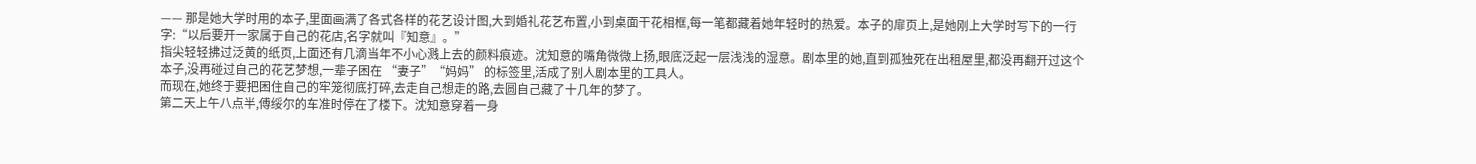—— 那是她大学时用的本子,里面画满了各式各样的花艺设计图,大到婚礼花艺布置,小到桌面干花相框,每一笔都藏着她年轻时的热爱。本子的扉页上,是她刚上大学时写下的一行字:“以后要开一家属于自己的花店,名字就叫『知意』。”
指尖轻轻拂过泛黄的纸页,上面还有几滴当年不小心溅上去的颜料痕迹。沈知意的嘴角微微上扬,眼底泛起一层浅浅的湿意。剧本里的她,直到孤独死在出租屋里,都没再翻开过这个本子,没再碰过自己的花艺梦想,一辈子困在 “妻子”“妈妈” 的标签里,活成了别人剧本里的工具人。
而现在,她终于要把困住自己的牢笼彻底打碎,去走自己想走的路,去圆自己藏了十几年的梦了。
第二天上午八点半,傅绥尔的车准时停在了楼下。沈知意穿着一身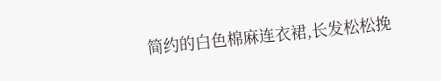简约的白色棉麻连衣裙,长发松松挽